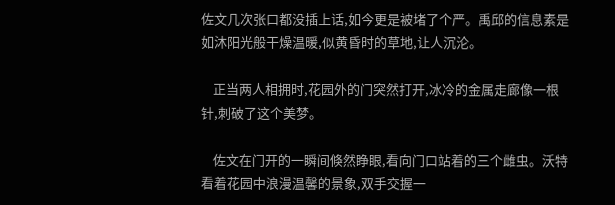佐文几次张口都没插上话,如今更是被堵了个严。禹邱的信息素是如沐阳光般干燥温暖,似黄昏时的草地,让人沉沦。

    正当两人相拥时,花园外的门突然打开,冰冷的金属走廊像一根针,刺破了这个美梦。

    佐文在门开的一瞬间倏然睁眼,看向门口站着的三个雌虫。沃特看着花园中浪漫温馨的景象,双手交握一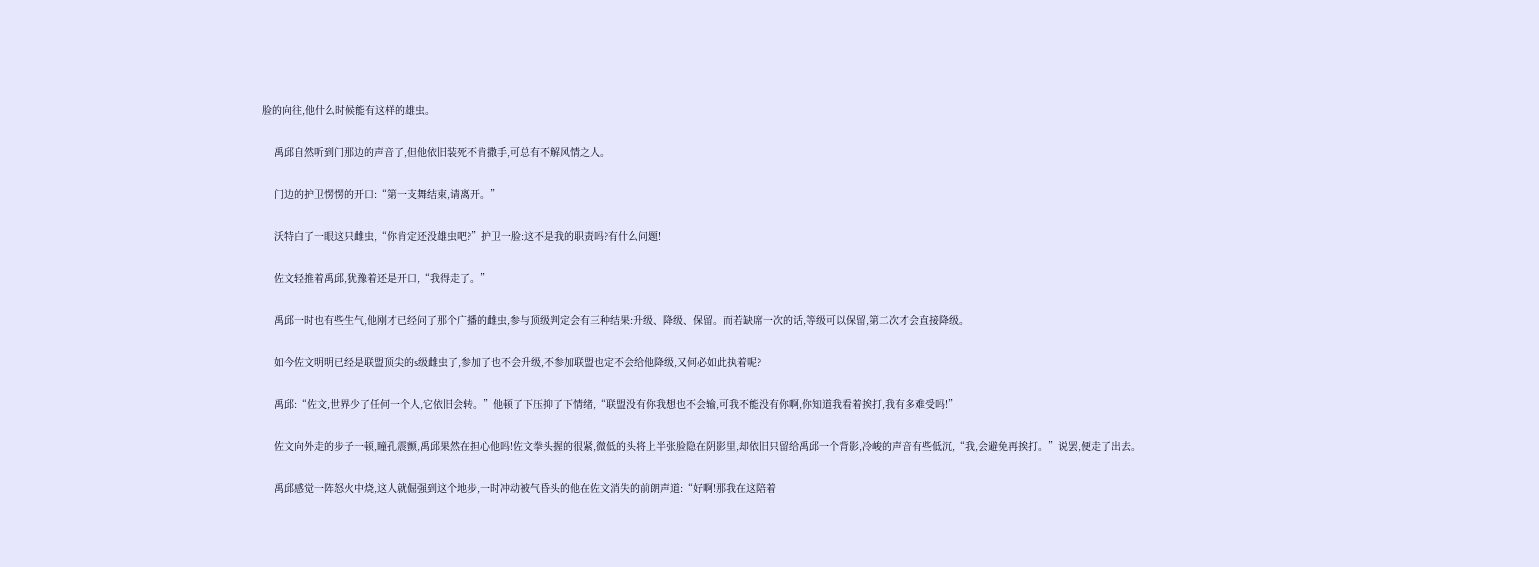脸的向往,他什么时候能有这样的雄虫。

    禹邱自然听到门那边的声音了,但他依旧装死不肯撒手,可总有不解风情之人。

    门边的护卫愣愣的开口:“第一支舞结束,请离开。”

    沃特白了一眼这只雌虫,“你肯定还没雄虫吧?”护卫一脸:这不是我的职责吗?有什么问题!

    佐文轻推着禹邱,犹豫着还是开口,“我得走了。”

    禹邱一时也有些生气,他刚才已经问了那个广播的雌虫,参与顶级判定会有三种结果:升级、降级、保留。而若缺席一次的话,等级可以保留,第二次才会直接降级。

    如今佐文明明已经是联盟顶尖的s级雌虫了,参加了也不会升级,不参加联盟也定不会给他降级,又何必如此执着呢?

    禹邱:“佐文,世界少了任何一个人,它依旧会转。”他顿了下压抑了下情绪,“联盟没有你我想也不会输,可我不能没有你啊,你知道我看着挨打,我有多难受吗!”

    佐文向外走的步子一顿,瞳孔震颤,禹邱果然在担心他吗!佐文拳头握的很紧,微低的头将上半张脸隐在阴影里,却依旧只留给禹邱一个背影,冷峻的声音有些低沉,“我,会避免再挨打。”说罢,便走了出去。

    禹邱感觉一阵怒火中烧,这人就倔强到这个地步,一时冲动被气昏头的他在佐文消失的前朗声道:“好啊!那我在这陪着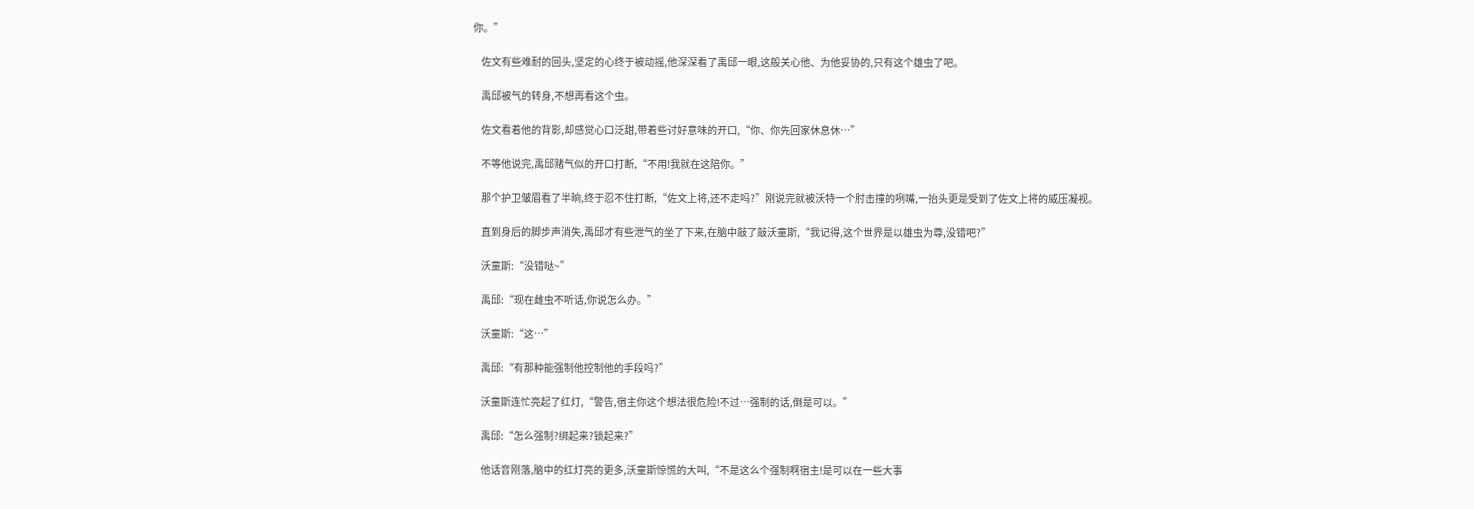你。”

    佐文有些难耐的回头,坚定的心终于被动摇,他深深看了禹邱一眼,这般关心他、为他妥协的,只有这个雄虫了吧。

    禹邱被气的转身,不想再看这个虫。

    佐文看着他的背影,却感觉心口泛甜,带着些讨好意味的开口,“你、你先回家休息休…”

    不等他说完,禹邱赌气似的开口打断,“不用!我就在这陪你。”

    那个护卫皱眉看了半晌,终于忍不住打断,“佐文上将,还不走吗?”刚说完就被沃特一个肘击撞的咧嘴,一抬头更是受到了佐文上将的威压凝视。

    直到身后的脚步声消失,禹邱才有些泄气的坐了下来,在脑中敲了敲沃童斯,“我记得,这个世界是以雄虫为尊,没错吧?”

    沃童斯:“没错哒~”

    禹邱:“现在雌虫不听话,你说怎么办。”

    沃童斯:“这…”

    禹邱:“有那种能强制他控制他的手段吗?”

    沃童斯连忙亮起了红灯,“警告,宿主你这个想法很危险!不过…强制的话,倒是可以。”

    禹邱:“怎么强制?绑起来?锁起来?”

    他话音刚落,脑中的红灯亮的更多,沃童斯惊慌的大叫,“不是这么个强制啊宿主!是可以在一些大事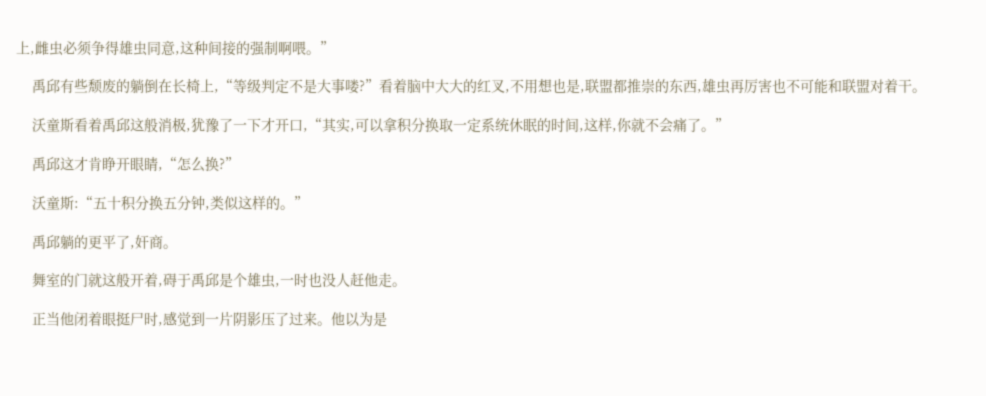上,雌虫必须争得雄虫同意,这种间接的强制啊喂。”

    禹邱有些颓废的躺倒在长椅上,“等级判定不是大事喽?”看着脑中大大的红叉,不用想也是,联盟都推崇的东西,雄虫再厉害也不可能和联盟对着干。

    沃童斯看着禹邱这般消极,犹豫了一下才开口,“其实,可以拿积分换取一定系统休眠的时间,这样,你就不会痛了。”

    禹邱这才肯睁开眼睛,“怎么换?”

    沃童斯:“五十积分换五分钟,类似这样的。”

    禹邱躺的更平了,奸商。

    舞室的门就这般开着,碍于禹邱是个雄虫,一时也没人赶他走。

    正当他闭着眼挺尸时,感觉到一片阴影压了过来。他以为是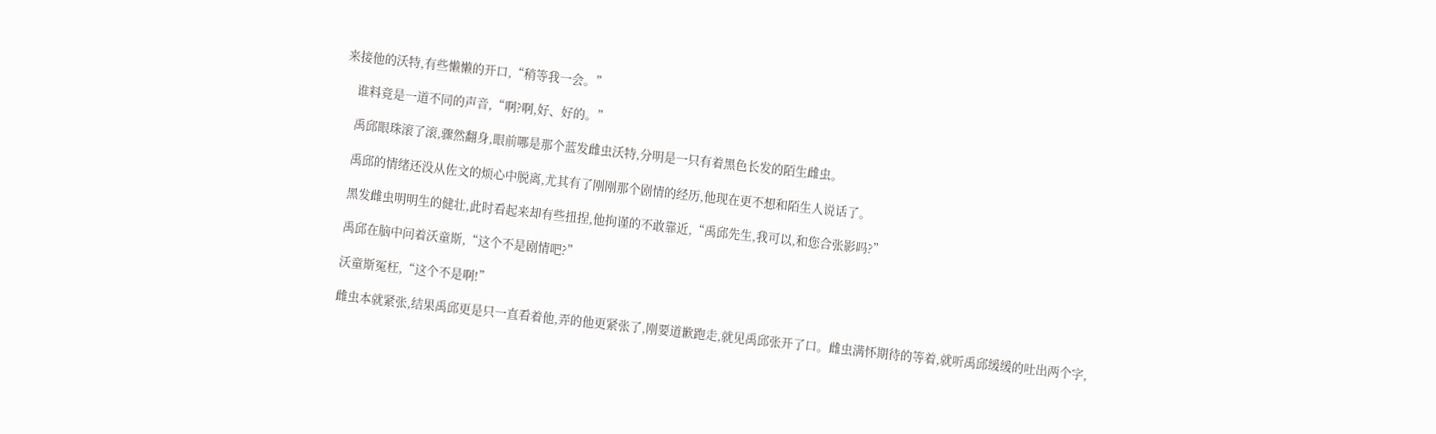来接他的沃特,有些懒懒的开口,“稍等我一会。”

    谁料竟是一道不同的声音,“啊?啊,好、好的。”

    禹邱眼珠滚了滚,骤然翻身,眼前哪是那个蓝发雌虫沃特,分明是一只有着黑色长发的陌生雌虫。

    禹邱的情绪还没从佐文的烦心中脱离,尤其有了刚刚那个剧情的经历,他现在更不想和陌生人说话了。

    黑发雌虫明明生的健壮,此时看起来却有些扭捏,他拘谨的不敢靠近,“禹邱先生,我可以,和您合张影吗?”

    禹邱在脑中问着沃童斯,“这个不是剧情吧?”

    沃童斯冤枉,“这个不是啊!”

    雌虫本就紧张,结果禹邱更是只一直看着他,弄的他更紧张了,刚要道歉跑走,就见禹邱张开了口。雌虫满怀期待的等着,就听禹邱缓缓的吐出两个字,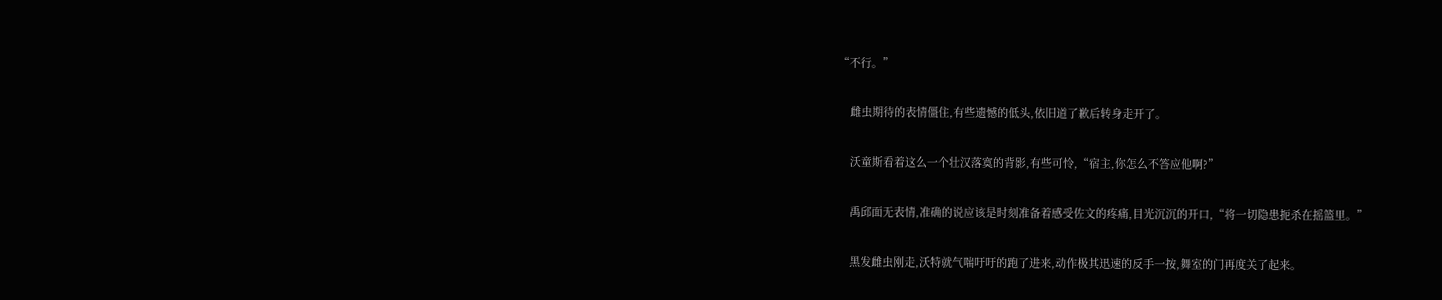“不行。”

    雌虫期待的表情僵住,有些遗憾的低头,依旧道了歉后转身走开了。

    沃童斯看着这么一个壮汉落寞的背影,有些可怜,“宿主,你怎么不答应他啊?”

    禹邱面无表情,准确的说应该是时刻准备着感受佐文的疼痛,目光沉沉的开口,“将一切隐患扼杀在摇篮里。”

    黑发雌虫刚走,沃特就气喘吁吁的跑了进来,动作极其迅速的反手一按,舞室的门再度关了起来。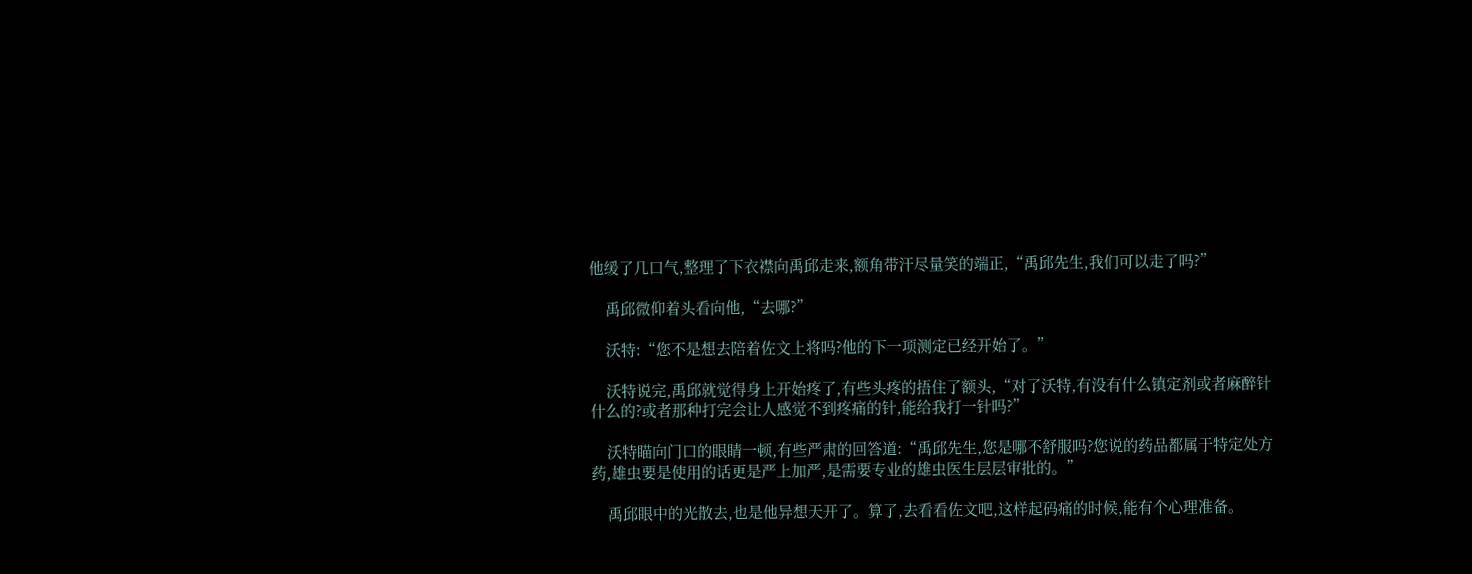他缓了几口气,整理了下衣襟向禹邱走来,额角带汗尽量笑的端正,“禹邱先生,我们可以走了吗?”

    禹邱微仰着头看向他,“去哪?”

    沃特:“您不是想去陪着佐文上将吗?他的下一项测定已经开始了。”

    沃特说完,禹邱就觉得身上开始疼了,有些头疼的捂住了额头,“对了沃特,有没有什么镇定剂或者麻醉针什么的?或者那种打完会让人感觉不到疼痛的针,能给我打一针吗?”

    沃特瞄向门口的眼睛一顿,有些严肃的回答道:“禹邱先生,您是哪不舒服吗?您说的药品都属于特定处方药,雄虫要是使用的话更是严上加严,是需要专业的雄虫医生层层审批的。”

    禹邱眼中的光散去,也是他异想天开了。算了,去看看佐文吧,这样起码痛的时候,能有个心理准备。